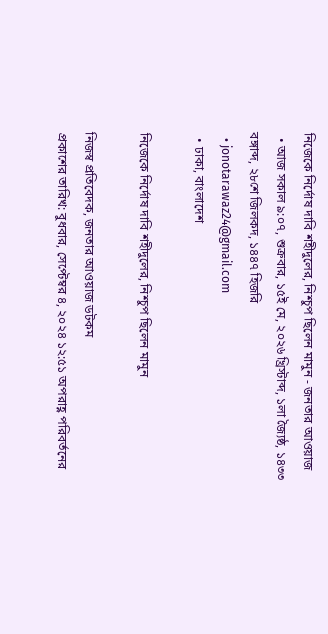নিজেকে নির্দোষ দাবি শহীদুলের, নিশ্চুপ ছিলেন মামুন - জনতার আওয়াজ
  • আজ সকাল ৯:০৭, শুক্রবার, ১৫ই মে, ২০২৬ খ্রিস্টাব্দ, ১লা জ্যৈষ্ঠ, ১৪৩৩ বঙ্গাব্দ, ২৮শে জিলকদ, ১৪৪৭ হিজরি
  • jonotarawaz24@gmail.com
  • ঢাকা, বাংলাদেশ

নিজেকে নির্দোষ দাবি শহীদুলের, নিশ্চুপ ছিলেন মামুন

নিজস্ব প্রতিবেদক, জনতার আওয়াজ ডটকম
প্রকাশের তারিখ: বুধবার, সেপ্টেম্বর ৪, ২০২৪ ১২:৫১ অপরাহ্ণ পরিবর্তনের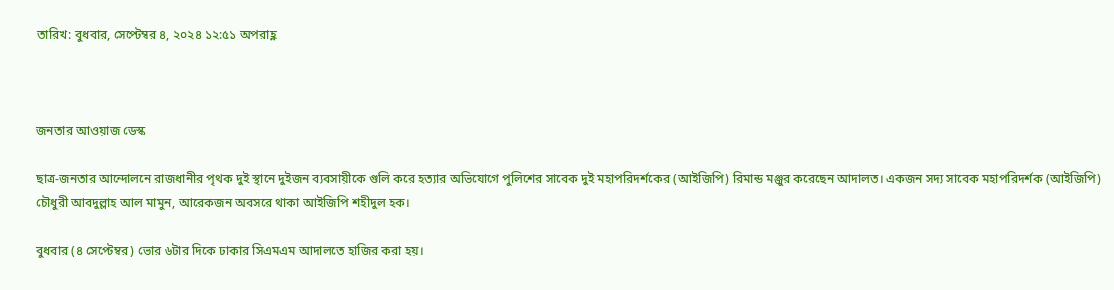তারিখ: বুধবার, সেপ্টেম্বর ৪, ২০২৪ ১২:৫১ অপরাহ্ণ



জনতার আওয়াজ ডেস্ক

ছাত্র-জনতার আন্দোলনে রাজধানীর পৃথক দুই স্থানে দুইজন ব্যবসায়ীকে গুলি করে হত্যার অভিযোগে পুলিশের সাবেক দুই মহাপরিদর্শকের (আইজিপি) রিমান্ড মঞ্জুর করেছেন আদালত। একজন সদ্য সাবেক মহাপরিদর্শক (আইজিপি) চৌধুরী আবদুল্লাহ আল মামুন, আরেকজন অবসরে থাকা আইজিপি শহীদুল হক।

বুধবার (৪ সেপ্টেম্বর) ভোর ৬টার দিকে ঢাকার সিএমএম আদালতে হাজির করা হয়।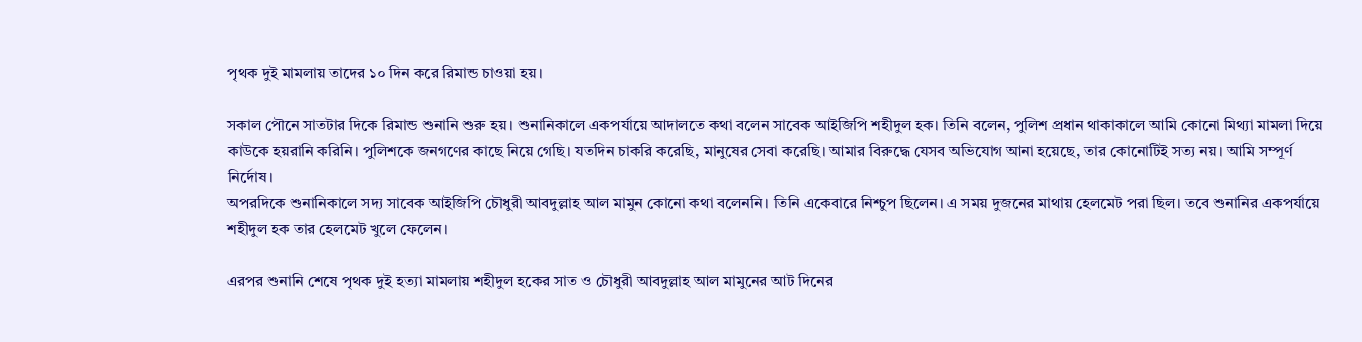পৃথক দুই মামলায় তাদের ১০ দিন করে রিমান্ড চাওয়া হয়।

সকাল পৌনে সাতটার দিকে রিমান্ড শুনানি শুরু হয়। শুনানিকালে একপর্যায়ে আদালতে কথা বলেন সাবেক আইজিপি শহীদুল হক। তিনি বলেন, পুলিশ প্রধান থাকাকালে আমি কোনো মিথ্যা মামলা দিয়ে কাউকে হয়রানি করিনি। পুলিশকে জনগণের কাছে নিয়ে গেছি। যতদিন চাকরি করেছি, মানুষের সেবা করেছি। আমার বিরুদ্ধে যেসব অভিযোগ আনা হয়েছে, তার কোনোটিই সত্য নয়। আমি সম্পূর্ণ নির্দোষ।
অপরদিকে শুনানিকালে সদ্য সাবেক আইজিপি চৌধুরী আবদুল্লাহ আল মামুন কোনো কথা বলেননি। তিনি একেবারে নিশ্চুপ ছিলেন। এ সময় দুজনের মাথায় হেলমেট পরা ছিল। তবে শুনানির একপর্যায়ে শহীদুল হক তার হেলমেট খুলে ফেলেন।

এরপর শুনানি শেষে পৃথক দুই হত্যা মামলায় শহীদুল হকের সাত ও চৌধুরী আবদুল্লাহ আল মামুনের আট দিনের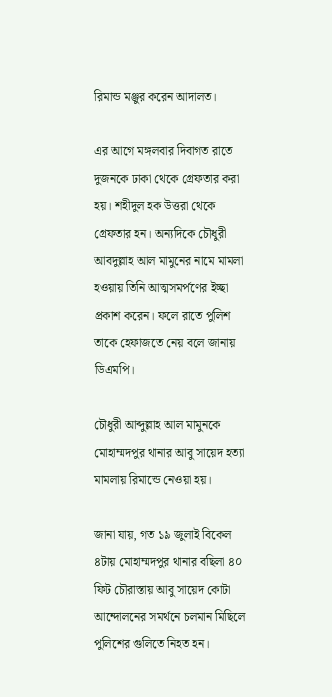রিমান্ড মঞ্জুর করেন আদালত।

এর আগে মঙ্গলবার দিবাগত রাতে দুজনকে ঢাকা থেকে গ্রেফতার করা হয়। শহীদুল হক উত্তরা থেকে গ্রেফতার হন। অন্যদিকে চৌধুরী আবদুল্লাহ আল মামুনের নামে মামলা হওয়ায় তিনি আত্মসমর্পণের ইচ্ছা প্রকাশ করেন। ফলে রাতে পুলিশ তাকে হেফাজতে নেয় বলে জানায় ডিএমপি।

চৌধুরী আব্দুল্লাহ আল মামুনকে মোহাম্মদপুর থানার আবু সায়েদ হত্যা মামলায় রিমান্ডে নেওয়া হয়।

জানা যায়, গত ১৯ জুলাই বিকেল ৪টায় মোহাম্মদপুর থানার বছিলা ৪০ ফিট চৌরাস্তায় আবু সায়েদ কোটা আন্দোলনের সমর্থনে চলমান মিছিলে পুলিশের গুলিতে নিহত হন।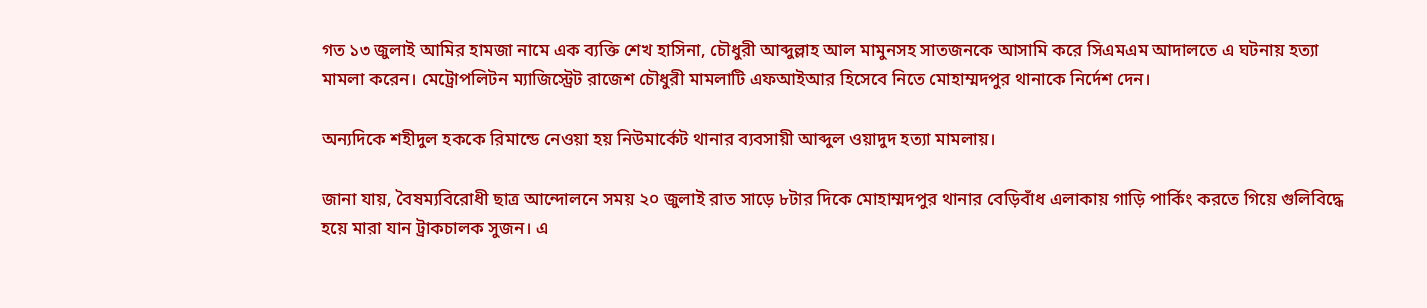গত ১৩ জুলাই আমির হামজা নামে এক ব্যক্তি শেখ হাসিনা, চৌধুরী আব্দুল্লাহ আল মামুনসহ সাতজনকে আসামি করে সিএমএম আদালতে এ ঘটনায় হত্যা মামলা করেন। মেট্রোপলিটন ম্যাজিস্ট্রেট রাজেশ চৌধুরী মামলাটি এফআইআর হিসেবে নিতে মোহাম্মদপুর থানাকে নির্দেশ দেন।

অন্যদিকে শহীদুল হককে রিমান্ডে নেওয়া হয় নিউমার্কেট থানার ব্যবসায়ী আব্দুল ওয়াদুদ হত্যা মামলায়।

জানা যায়, বৈষম্যবিরোধী ছাত্র আন্দোলনে সময় ২০ জুলাই রাত সাড়ে ৮টার দিকে মোহাম্মদপুর থানার বেড়িবাঁধ এলাকায় গাড়ি পার্কিং করতে গিয়ে গুলিবিদ্ধে হয়ে মারা যান ট্রাকচালক সুজন। এ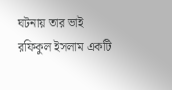ঘটনায় তার ভাই রফিকুল ইসলাম একটি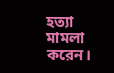হত্যা মামলা করেন।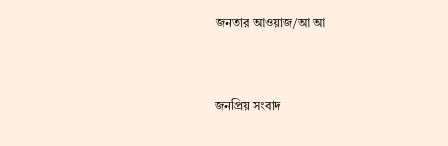জনতার আওয়াজ/আ আ



জনপ্রিয় সংবাদ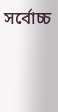সর্বোচ্চ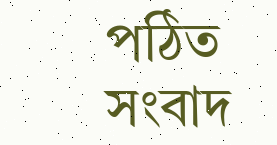পঠিত সংবাদ